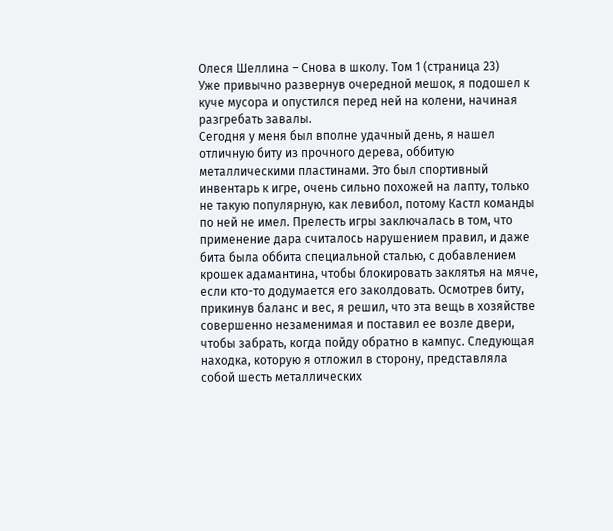Олеся Шеллина – Снова в школу. Том 1 (страница 23)
Уже привычно развернув очередной мешок, я подошел к куче мусора и опустился перед ней на колени, начиная разгребать завалы.
Сегодня у меня был вполне удачный день, я нашел отличную биту из прочного дерева, оббитую металлическими пластинами. Это был спортивный инвентарь к игре, очень сильно похожей на лапту, только не такую популярную, как левибол, потому Кастл команды по ней не имел. Прелесть игры заключалась в том, что применение дара считалось нарушением правил, и даже бита была оббита специальной сталью, с добавлением крошек адамантина, чтобы блокировать заклятья на мяче, если кто-то додумается его заколдовать. Осмотрев биту, прикинув баланс и вес, я решил, что эта вещь в хозяйстве совершенно незаменимая и поставил ее возле двери, чтобы забрать, когда пойду обратно в кампус. Следующая находка, которую я отложил в сторону, представляла собой шесть металлических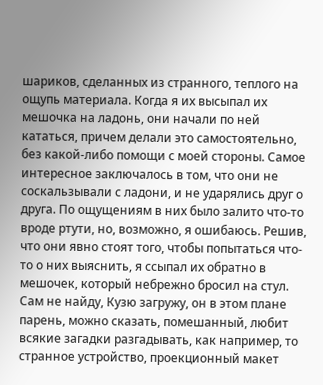шариков, сделанных из странного, теплого на ощупь материала. Когда я их высыпал их мешочка на ладонь, они начали по ней кататься, причем делали это самостоятельно, без какой-либо помощи с моей стороны. Самое интересное заключалось в том, что они не соскальзывали с ладони, и не ударялись друг о друга. По ощущениям в них было залито что-то вроде ртути, но, возможно, я ошибаюсь. Решив, что они явно стоят того, чтобы попытаться что-то о них выяснить, я ссыпал их обратно в мешочек, который небрежно бросил на стул. Сам не найду, Кузю загружу, он в этом плане парень, можно сказать, помешанный, любит всякие загадки разгадывать, как например, то странное устройство, проекционный макет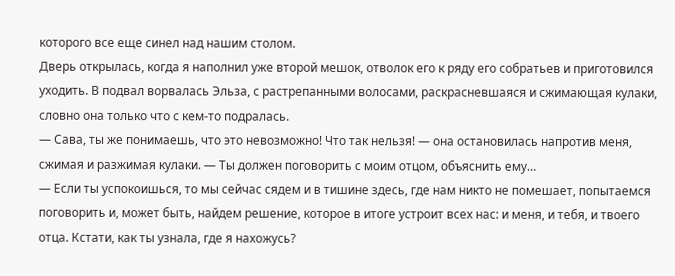которого все еще синел над нашим столом.
Дверь открылась, когда я наполнил уже второй мешок, отволок его к ряду его собратьев и приготовился уходить. В подвал ворвалась Эльза, с растрепанными волосами, раскрасневшаяся и сжимающая кулаки, словно она только что с кем-то подралась.
— Сава, ты же понимаешь, что это невозможно! Что так нельзя! — она остановилась напротив меня, сжимая и разжимая кулаки. — Ты должен поговорить с моим отцом, объяснить ему…
— Если ты успокоишься, то мы сейчас сядем и в тишине здесь, где нам никто не помешает, попытаемся поговорить и, может быть, найдем решение, которое в итоге устроит всех нас: и меня, и тебя, и твоего отца. Кстати, как ты узнала, где я нахожусь?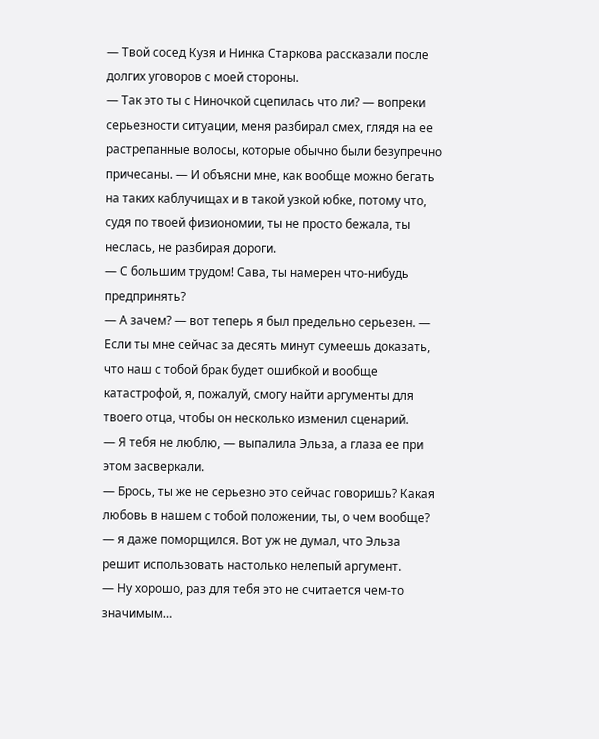— Твой сосед Кузя и Нинка Старкова рассказали после долгих уговоров с моей стороны.
— Так это ты с Ниночкой сцепилась что ли? — вопреки серьезности ситуации, меня разбирал смех, глядя на ее растрепанные волосы, которые обычно были безупречно причесаны. — И объясни мне, как вообще можно бегать на таких каблучищах и в такой узкой юбке, потому что, судя по твоей физиономии, ты не просто бежала, ты неслась, не разбирая дороги.
— С большим трудом! Сава, ты намерен что-нибудь предпринять?
— А зачем? — вот теперь я был предельно серьезен. — Если ты мне сейчас за десять минут сумеешь доказать, что наш с тобой брак будет ошибкой и вообще катастрофой, я, пожалуй, смогу найти аргументы для твоего отца, чтобы он несколько изменил сценарий.
— Я тебя не люблю, — выпалила Эльза, а глаза ее при этом засверкали.
— Брось, ты же не серьезно это сейчас говоришь? Какая любовь в нашем с тобой положении, ты, о чем вообще? — я даже поморщился. Вот уж не думал, что Эльза решит использовать настолько нелепый аргумент.
— Ну хорошо, раз для тебя это не считается чем-то значимым…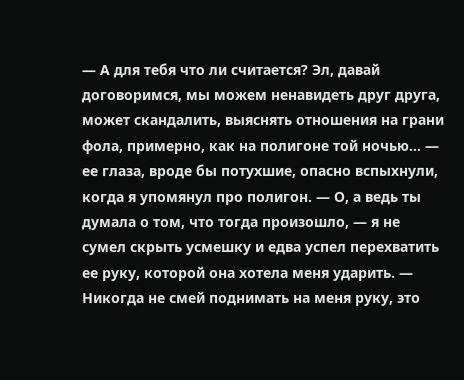— А для тебя что ли считается? Эл, давай договоримся, мы можем ненавидеть друг друга, может скандалить, выяснять отношения на грани фола, примерно, как на полигоне той ночью… — ее глаза, вроде бы потухшие, опасно вспыхнули, когда я упомянул про полигон. — О, а ведь ты думала о том, что тогда произошло, — я не сумел скрыть усмешку и едва успел перехватить ее руку, которой она хотела меня ударить. — Никогда не смей поднимать на меня руку, это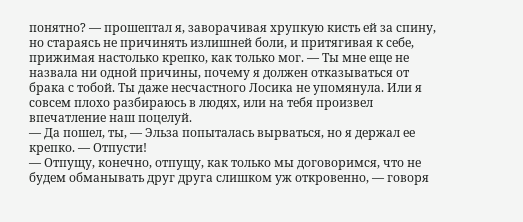понятно? — прошептал я, заворачивая хрупкую кисть ей за спину, но стараясь не причинять излишней боли, и притягивая к себе, прижимая настолько крепко, как только мог. — Ты мне еще не назвала ни одной причины, почему я должен отказываться от брака с тобой. Ты даже несчастного Лосика не упомянула. Или я совсем плохо разбираюсь в людях, или на тебя произвел впечатление наш поцелуй.
— Да пошел, ты, — Эльза попыталась вырваться, но я держал ее крепко. — Отпусти!
— Отпущу, конечно, отпущу, как только мы договоримся, что не будем обманывать друг друга слишком уж откровенно, — говоря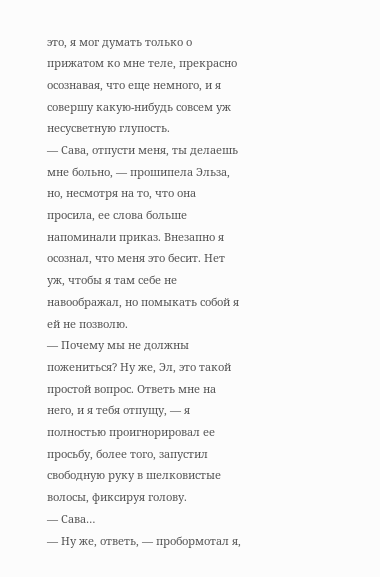это, я мог думать только о прижатом ко мне теле, прекрасно осознавая, что еще немного, и я совершу какую-нибудь совсем уж несусветную глупость.
— Сава, отпусти меня, ты делаешь мне больно, — прошипела Эльза, но, несмотря на то, что она просила, ее слова больше напоминали приказ. Внезапно я осознал, что меня это бесит. Нет уж, чтобы я там себе не навоображал, но помыкать собой я ей не позволю.
— Почему мы не должны пожениться? Ну же, Эл, это такой простой вопрос. Ответь мне на него, и я тебя отпущу, — я полностью проигнорировал ее просьбу, более того, запустил свободную руку в шелковистые волосы, фиксируя голову.
— Сава…
— Ну же, ответь, — пробормотал я,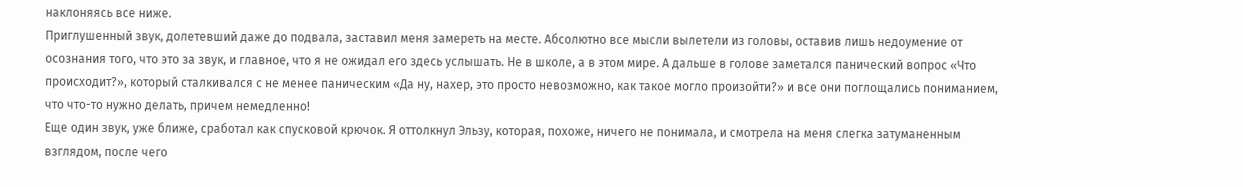наклоняясь все ниже.
Приглушенный звук, долетевший даже до подвала, заставил меня замереть на месте. Абсолютно все мысли вылетели из головы, оставив лишь недоумение от осознания того, что это за звук, и главное, что я не ожидал его здесь услышать. Не в школе, а в этом мире. А дальше в голове заметался панический вопрос «Что происходит?», который сталкивался с не менее паническим «Да ну, нахер, это просто невозможно, как такое могло произойти?» и все они поглощались пониманием, что что-то нужно делать, причем немедленно!
Еще один звук, уже ближе, сработал как спусковой крючок. Я оттолкнул Эльзу, которая, похоже, ничего не понимала, и смотрела на меня слегка затуманенным взглядом, после чего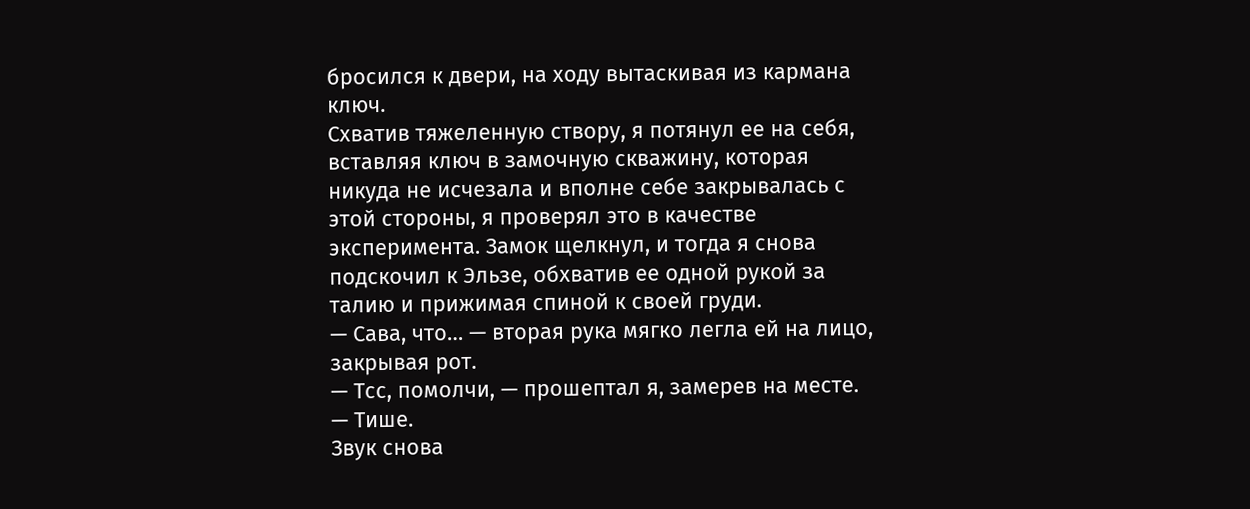бросился к двери, на ходу вытаскивая из кармана ключ.
Схватив тяжеленную створу, я потянул ее на себя, вставляя ключ в замочную скважину, которая никуда не исчезала и вполне себе закрывалась с этой стороны, я проверял это в качестве эксперимента. Замок щелкнул, и тогда я снова подскочил к Эльзе, обхватив ее одной рукой за талию и прижимая спиной к своей груди.
— Сава, что… — вторая рука мягко легла ей на лицо, закрывая рот.
— Тсс, помолчи, — прошептал я, замерев на месте. — Тише.
Звук снова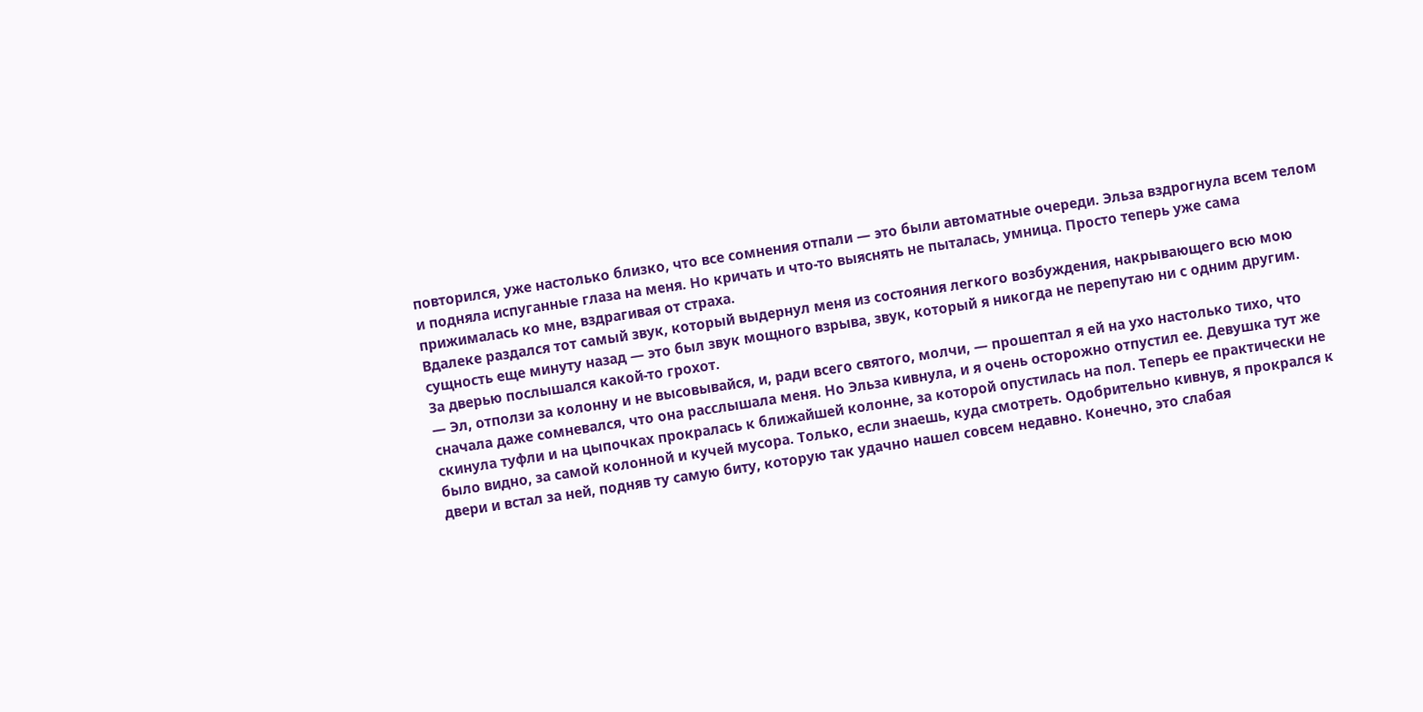повторился, уже настолько близко, что все сомнения отпали — это были автоматные очереди. Эльза вздрогнула всем телом и подняла испуганные глаза на меня. Но кричать и что-то выяснять не пыталась, умница. Просто теперь уже сама прижималась ко мне, вздрагивая от страха.
Вдалеке раздался тот самый звук, который выдернул меня из состояния легкого возбуждения, накрывающего всю мою сущность еще минуту назад — это был звук мощного взрыва, звук, который я никогда не перепутаю ни с одним другим.
За дверью послышался какой-то грохот.
— Эл, отползи за колонну и не высовывайся, и, ради всего святого, молчи, — прошептал я ей на ухо настолько тихо, что сначала даже сомневался, что она расслышала меня. Но Эльза кивнула, и я очень осторожно отпустил ее. Девушка тут же скинула туфли и на цыпочках прокралась к ближайшей колонне, за которой опустилась на пол. Теперь ее практически не было видно, за самой колонной и кучей мусора. Только, если знаешь, куда смотреть. Одобрительно кивнув, я прокрался к двери и встал за ней, подняв ту самую биту, которую так удачно нашел совсем недавно. Конечно, это слабая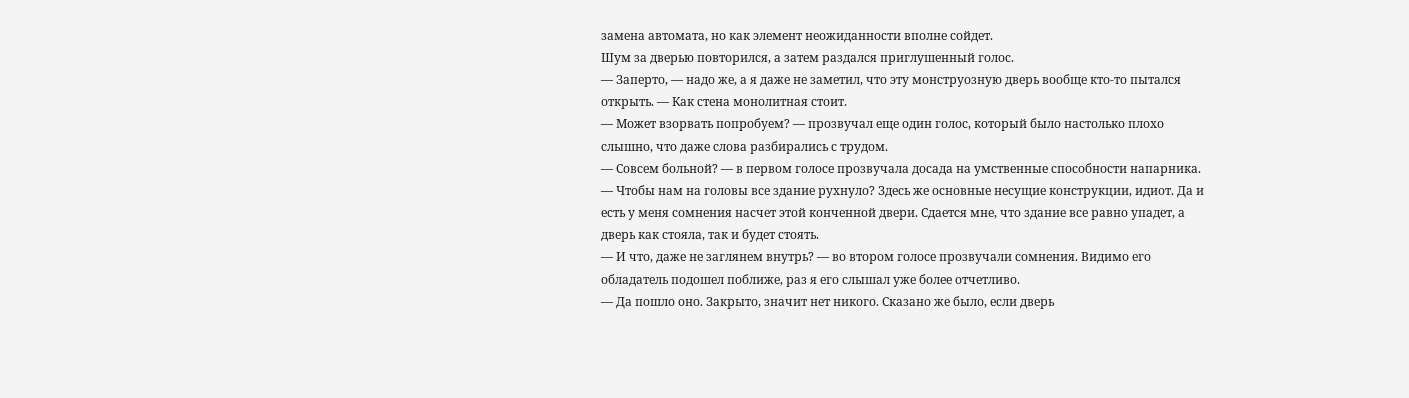замена автомата, но как элемент неожиданности вполне сойдет.
Шум за дверью повторился, а затем раздался приглушенный голос.
— Заперто, — надо же, а я даже не заметил, что эту монструозную дверь вообще кто-то пытался открыть. — Как стена монолитная стоит.
— Может взорвать попробуем? — прозвучал еще один голос, который было настолько плохо слышно, что даже слова разбирались с трудом.
— Совсем больной? — в первом голосе прозвучала досада на умственные способности напарника. — Чтобы нам на головы все здание рухнуло? Здесь же основные несущие конструкции, идиот. Да и есть у меня сомнения насчет этой конченной двери. Сдается мне, что здание все равно упадет, а дверь как стояла, так и будет стоять.
— И что, даже не заглянем внутрь? — во втором голосе прозвучали сомнения. Видимо его обладатель подошел поближе, раз я его слышал уже более отчетливо.
— Да пошло оно. Закрыто, значит нет никого. Сказано же было, если дверь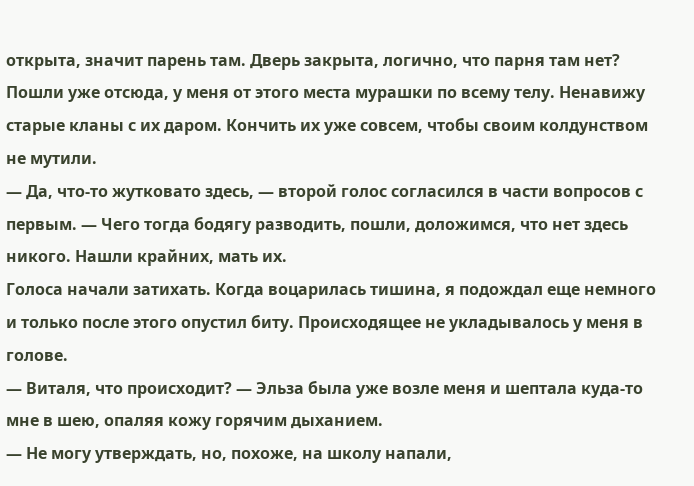открыта, значит парень там. Дверь закрыта, логично, что парня там нет? Пошли уже отсюда, у меня от этого места мурашки по всему телу. Ненавижу старые кланы с их даром. Кончить их уже совсем, чтобы своим колдунством не мутили.
— Да, что-то жутковато здесь, — второй голос согласился в части вопросов с первым. — Чего тогда бодягу разводить, пошли, доложимся, что нет здесь никого. Нашли крайних, мать их.
Голоса начали затихать. Когда воцарилась тишина, я подождал еще немного и только после этого опустил биту. Происходящее не укладывалось у меня в голове.
— Виталя, что происходит? — Эльза была уже возле меня и шептала куда-то мне в шею, опаляя кожу горячим дыханием.
— Не могу утверждать, но, похоже, на школу напали,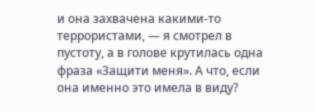и она захвачена какими-то террористами, — я смотрел в пустоту, а в голове крутилась одна фраза «Защити меня». А что, если она именно это имела в виду?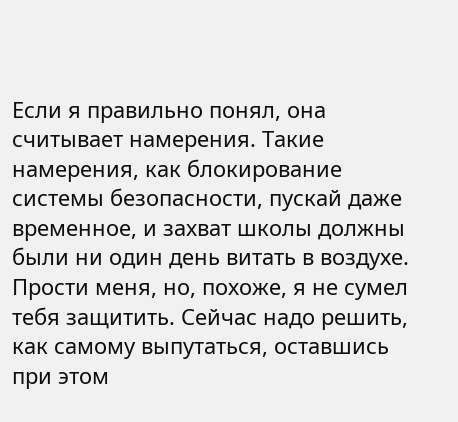Если я правильно понял, она считывает намерения. Такие намерения, как блокирование системы безопасности, пускай даже временное, и захват школы должны были ни один день витать в воздухе. Прости меня, но, похоже, я не сумел тебя защитить. Сейчас надо решить, как самому выпутаться, оставшись при этом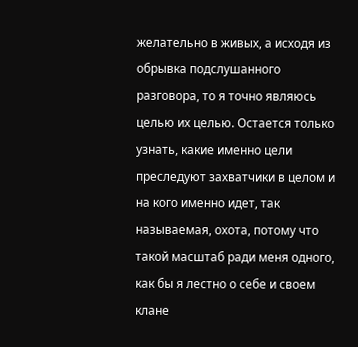желательно в живых, а исходя из обрывка подслушанного разговора, то я точно являюсь целью их целью. Остается только узнать, какие именно цели преследуют захватчики в целом и на кого именно идет, так называемая, охота, потому что такой масштаб ради меня одного, как бы я лестно о себе и своем клане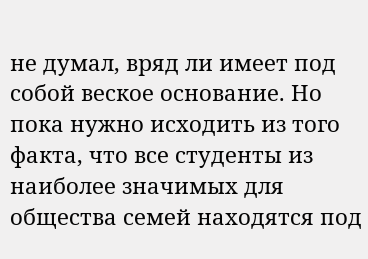не думал, вряд ли имеет под собой веское основание. Но пока нужно исходить из того факта, что все студенты из наиболее значимых для общества семей находятся под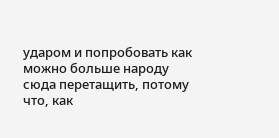ударом и попробовать как можно больше народу сюда перетащить, потому что, как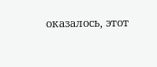оказалось, этот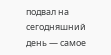подвал на сегодняшний день — самое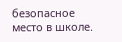безопасное место в школе.